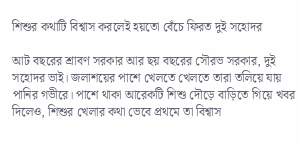শিশুর কথাটি বিশ্বাস করলেই হয়তো বেঁচে ফিরত দুই সহোদর

আট বছরের শ্রাবণ সরকার আর ছয় বছরের সৌরভ সরকার, দুই সহোদর ভাই। জলাশয়ের পাশে খেলতে খেলতে তারা তলিয়ে যায় পানির গভীরে। পাশে থাকা আরেকটি শিশু দৌড়ে বাড়িতে গিয়ে খবর দিলেও, শিশুর খেলার কথা ভেবে প্রথমে তা বিশ্বাস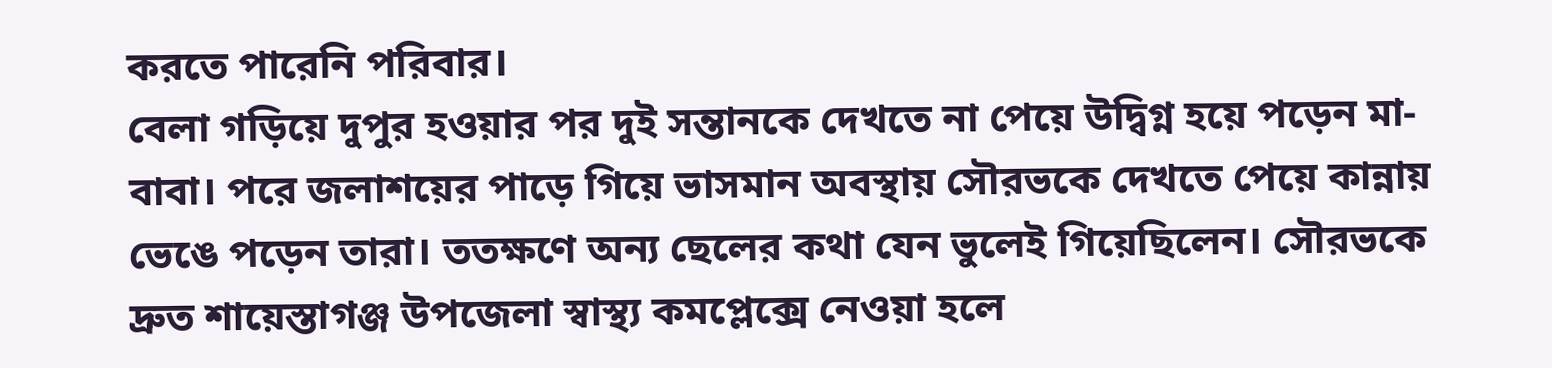করতে পারেনি পরিবার।
বেলা গড়িয়ে দুপুর হওয়ার পর দুই সন্তানকে দেখতে না পেয়ে উদ্বিগ্ন হয়ে পড়েন মা-বাবা। পরে জলাশয়ের পাড়ে গিয়ে ভাসমান অবস্থায় সৌরভকে দেখতে পেয়ে কান্নায় ভেঙে পড়েন তারা। ততক্ষণে অন্য ছেলের কথা যেন ভুলেই গিয়েছিলেন। সৌরভকে দ্রুত শায়েস্তাগঞ্জ উপজেলা স্বাস্থ্য কমপ্লেক্সে নেওয়া হলে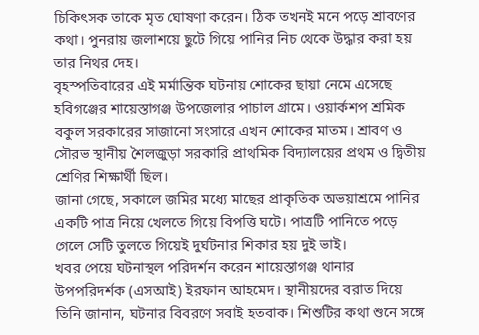চিকিৎসক তাকে মৃত ঘোষণা করেন। ঠিক তখনই মনে পড়ে শ্রাবণের কথা। পুনরায় জলাশয়ে ছুটে গিয়ে পানির নিচ থেকে উদ্ধার করা হয় তার নিথর দেহ।
বৃহস্পতিবারের এই মর্মান্তিক ঘটনায় শোকের ছায়া নেমে এসেছে হবিগঞ্জের শায়েস্তাগঞ্জ উপজেলার পাচাল গ্রামে। ওয়ার্কশপ শ্রমিক বকুল সরকারের সাজানো সংসারে এখন শোকের মাতম। শ্রাবণ ও সৌরভ স্থানীয় শৈলজুড়া সরকারি প্রাথমিক বিদ্যালয়ের প্রথম ও দ্বিতীয় শ্রেণির শিক্ষার্থী ছিল।
জানা গেছে, সকালে জমির মধ্যে মাছের প্রাকৃতিক অভয়াশ্রমে পানির একটি পাত্র নিয়ে খেলতে গিয়ে বিপত্তি ঘটে। পাত্রটি পানিতে পড়ে গেলে সেটি তুলতে গিয়েই দুর্ঘটনার শিকার হয় দুই ভাই।
খবর পেয়ে ঘটনাস্থল পরিদর্শন করেন শায়েস্তাগঞ্জ থানার উপপরিদর্শক (এসআই) ইরফান আহমেদ। স্থানীয়দের বরাত দিয়ে তিনি জানান, ঘটনার বিবরণে সবাই হতবাক। শিশুটির কথা শুনে সঙ্গে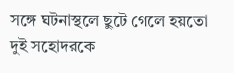সঙ্গে ঘটনাস্থলে ছুটে গেলে হয়তো দুই সহোদরকে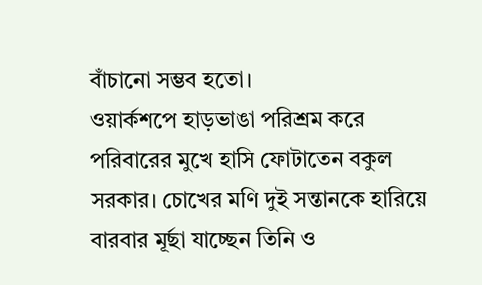বাঁচানো সম্ভব হতো।
ওয়ার্কশপে হাড়ভাঙা পরিশ্রম করে পরিবারের মুখে হাসি ফোটাতেন বকুল সরকার। চোখের মণি দুই সন্তানকে হারিয়ে বারবার মূর্ছা যাচ্ছেন তিনি ও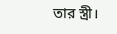তার স্ত্রী।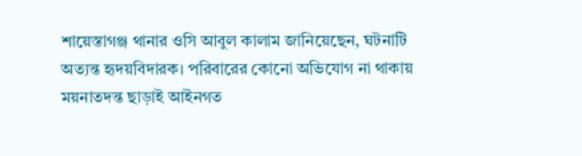শায়েস্তাগঞ্জ থানার ওসি আবুল কালাম জানিয়েছেন, ঘটনাটি অত্যন্ত হৃদয়বিদারক। পরিবারের কোনো অভিযোগ না থাকায় ময়নাতদন্ত ছাড়াই আইনগত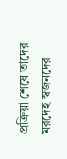প্রক্রিয়া শেষে তাদের মরদেহ স্বজনদের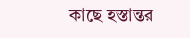কাছে হস্তান্তর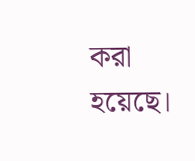করা হয়েছে।